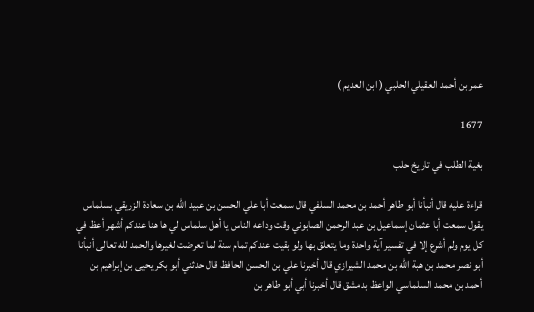عمر بن أحمد العقيلي الحلبي ( ابن العديم )

1677

بغية الطلب في تاريخ حلب

قراءة عليه قال أنبأنا أبو طاهر أحمد بن محمد السلفي قال سمعت أبا علي الحسن بن عبيد الله بن سعادة الزريقي بسلماس يقول سمعت أبا عثمان إسماعيل بن عبد الرحمن الصابوني وقت وداعه الناس يا أهل سلماس لي ها هنا عندكم أشهر أعظ في كل يوم ولم أشرع إلا في تفسير آية واحدة وما يتعلق بها ولو بقيت عندكم تمام سنة لما تعرضت لغيرها والحمد لله تعالى أنبأنا أبو نصر محمد بن هبة الله بن محمد الشيرازي قال أخبرنا علي بن الحسن الحافظ قال حدثني أبو بكر يحيى بن إبراهيم بن أحمد بن محمد السلماسي الواعظ بدمشق قال أخبرنا أبي أبو طاهر بن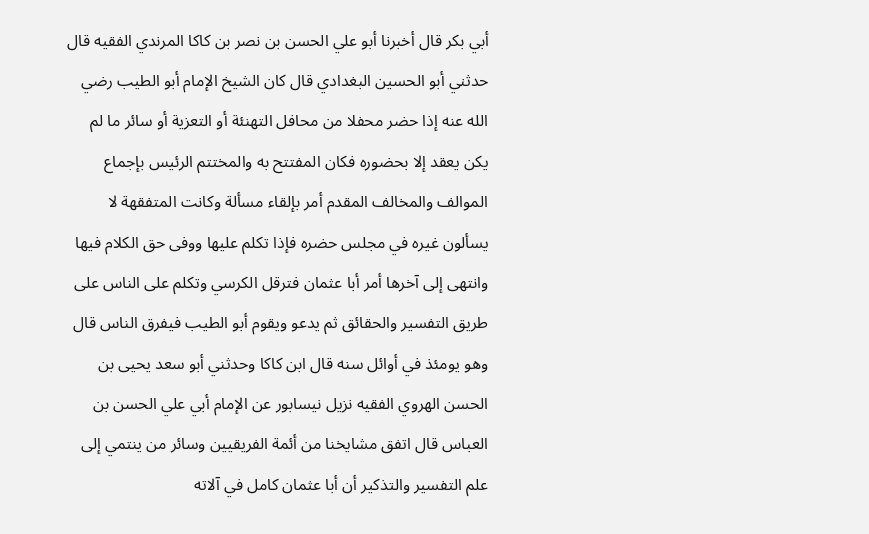أبي بكر قال أخبرنا أبو علي الحسن بن نصر بن كاكا المرندي الفقيه قال حدثني أبو الحسين البغدادي قال كان الشيخ الإمام أبو الطيب رضي الله عنه إذا حضر محفلا من محافل التهنئة أو التعزية أو سائر ما لم يكن يعقد إلا بحضوره فكان المفتتح به والمختتم الرئيس بإجماع الموالف والمخالف المقدم أمر بإلقاء مسألة وكانت المتفقهة لا يسألون غيره في مجلس حضره فإذا تكلم عليها ووفى حق الكلام فيها وانتهى إلى آخرها أمر أبا عثمان فترقل الكرسي وتكلم على الناس على طريق التفسير والحقائق ثم يدعو ويقوم أبو الطيب فيفرق الناس قال وهو يومئذ في أوائل سنه قال ابن كاكا وحدثني أبو سعد يحيى بن الحسن الهروي الفقيه نزيل نيسابور عن الإمام أبي علي الحسن بن العباس قال اتفق مشايخنا من أئمة الفريقيين وسائر من ينتمي إلى علم التفسير والتذكير أن أبا عثمان كامل في آلاته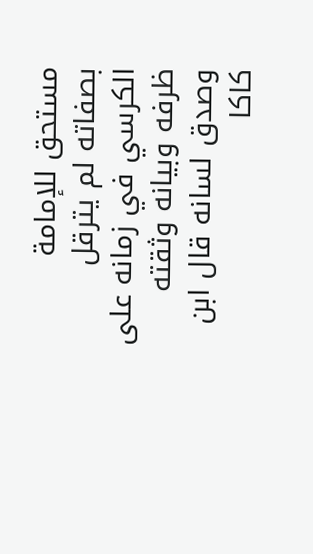مستحق للإمامة بصفاته لم يترقل الكرسي في زمانه على ظرفه وبيانه وثقته وصدق لسانه قال ابن كاكا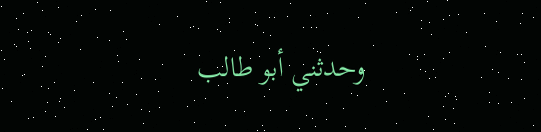وحدثني أبو طالب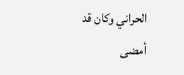الحراني وكان قد أمضى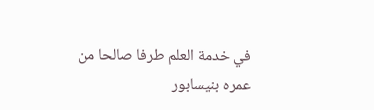في خدمة العلم طرفا صالحا من عمره بنيسابور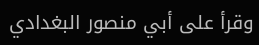وقرأ على أبي منصور البغدادي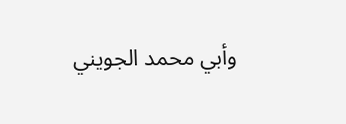وأبي محمد الجويني